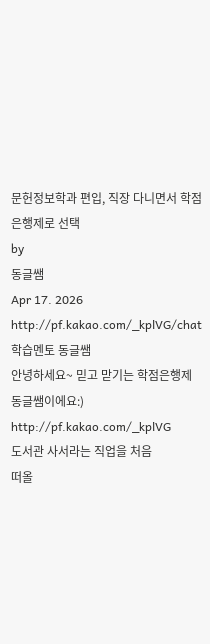문헌정보학과 편입, 직장 다니면서 학점은행제로 선택
by
동글쌤
Apr 17. 2026
http://pf.kakao.com/_kplVG/chat
학습멘토 동글쌤
안녕하세요~ 믿고 맏기는 학점은행제 동글쌤이에요:)
http://pf.kakao.com/_kplVG
도서관 사서라는 직업을 처음
떠올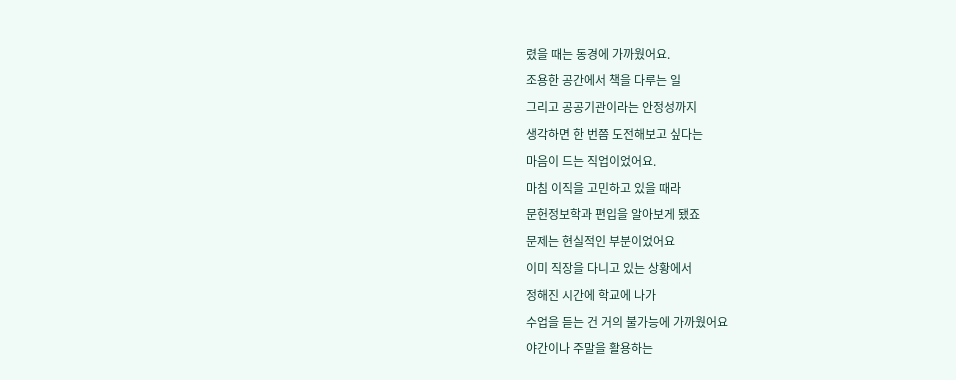렸을 때는 동경에 가까웠어요.
조용한 공간에서 책을 다루는 일
그리고 공공기관이라는 안정성까지
생각하면 한 번쯤 도전해보고 싶다는
마음이 드는 직업이었어요.
마침 이직을 고민하고 있을 때라
문헌정보학과 편입을 알아보게 됐죠
문제는 현실적인 부분이었어요
이미 직장을 다니고 있는 상황에서
정해진 시간에 학교에 나가
수업을 듣는 건 거의 불가능에 가까웠어요
야간이나 주말을 활용하는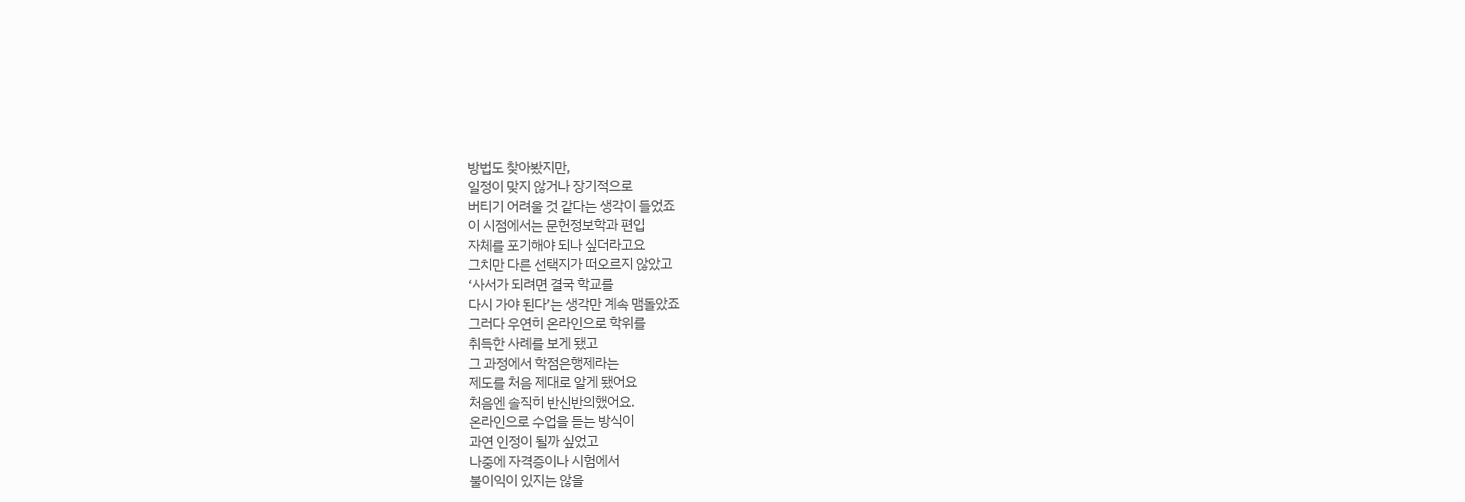방법도 찾아봤지만,
일정이 맞지 않거나 장기적으로
버티기 어려울 것 같다는 생각이 들었죠
이 시점에서는 문헌정보학과 편입
자체를 포기해야 되나 싶더라고요
그치만 다른 선택지가 떠오르지 않았고
‘사서가 되려면 결국 학교를
다시 가야 된다’는 생각만 계속 맴돌았죠
그러다 우연히 온라인으로 학위를
취득한 사례를 보게 됐고
그 과정에서 학점은행제라는
제도를 처음 제대로 알게 됐어요
처음엔 솔직히 반신반의했어요.
온라인으로 수업을 듣는 방식이
과연 인정이 될까 싶었고
나중에 자격증이나 시험에서
불이익이 있지는 않을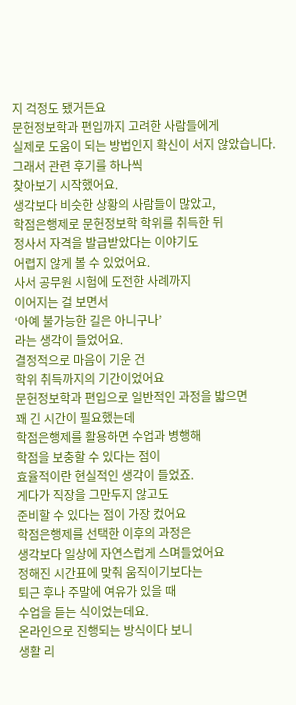지 걱정도 됐거든요
문헌정보학과 편입까지 고려한 사람들에게
실제로 도움이 되는 방법인지 확신이 서지 않았습니다.
그래서 관련 후기를 하나씩
찾아보기 시작했어요.
생각보다 비슷한 상황의 사람들이 많았고,
학점은행제로 문헌정보학 학위를 취득한 뒤
정사서 자격을 발급받았다는 이야기도
어렵지 않게 볼 수 있었어요.
사서 공무원 시험에 도전한 사례까지
이어지는 걸 보면서
‘아예 불가능한 길은 아니구나’
라는 생각이 들었어요.
결정적으로 마음이 기운 건
학위 취득까지의 기간이었어요
문헌정보학과 편입으로 일반적인 과정을 밟으면
꽤 긴 시간이 필요했는데
학점은행제를 활용하면 수업과 병행해
학점을 보충할 수 있다는 점이
효율적이란 현실적인 생각이 들었죠.
게다가 직장을 그만두지 않고도
준비할 수 있다는 점이 가장 컸어요
학점은행제를 선택한 이후의 과정은
생각보다 일상에 자연스럽게 스며들었어요
정해진 시간표에 맞춰 움직이기보다는
퇴근 후나 주말에 여유가 있을 때
수업을 듣는 식이었는데요.
온라인으로 진행되는 방식이다 보니
생활 리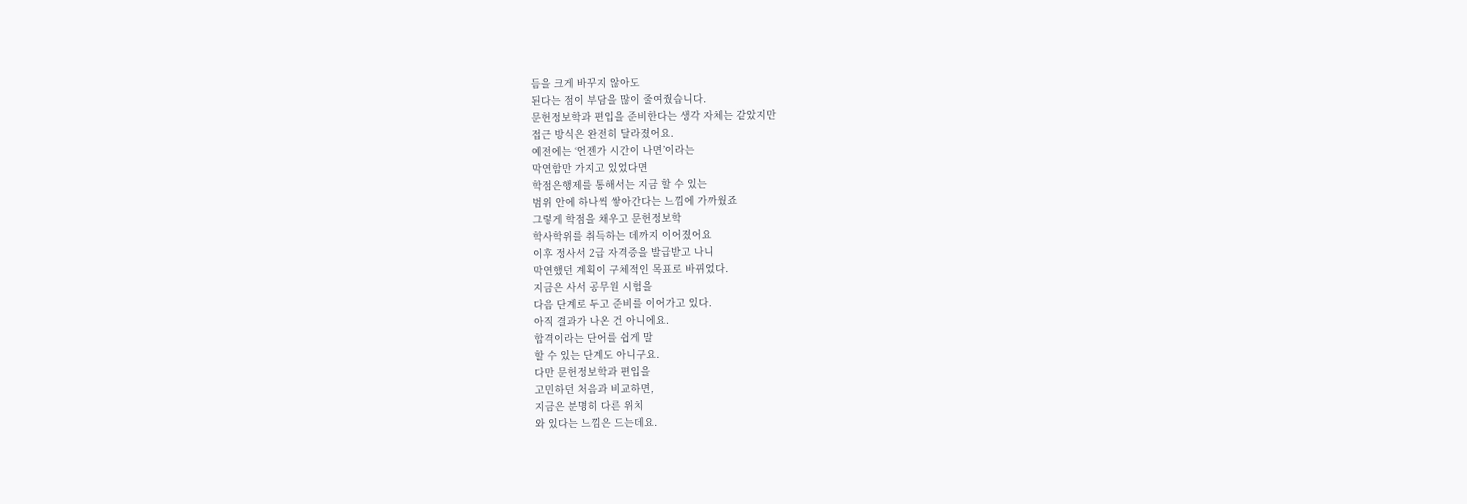듬을 크게 바꾸지 않아도
된다는 점이 부담을 많이 줄여줬습니다.
문헌정보학과 편입을 준비한다는 생각 자체는 같았지만
접근 방식은 완전히 달라졌어요.
예전에는 ‘언젠가 시간이 나면’이라는
막연함만 가지고 있었다면
학점은행제를 통해서는 지금 할 수 있는
범위 안에 하나씩 쌓아간다는 느낌에 가까웠죠
그렇게 학점을 채우고 문헌정보학
학사학위를 취득하는 데까지 이어졌어요
이후 정사서 2급 자격증을 발급받고 나니
막연했던 계획이 구체적인 목표로 바뀌었다.
지금은 사서 공무원 시험을
다음 단계로 두고 준비를 이어가고 있다.
아직 결과가 나온 건 아니에요.
합격이라는 단어를 쉽게 말
할 수 있는 단계도 아니구요.
다만 문헌정보학과 편입을
고민하던 처음과 비교하면,
지금은 분명히 다른 위치
와 있다는 느낌은 드는데요.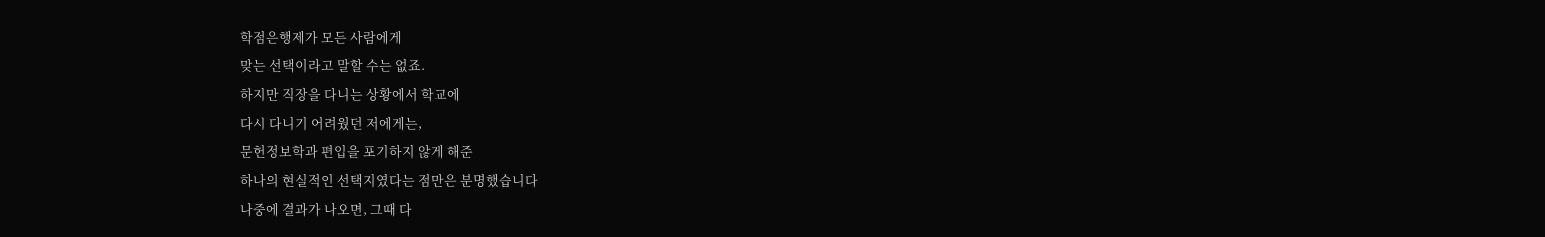학점은행제가 모든 사람에게
맞는 선택이라고 말할 수는 없죠.
하지만 직장을 다니는 상황에서 학교에
다시 다니기 어려웠던 저에게는,
문헌정보학과 편입을 포기하지 않게 해준
하나의 현실적인 선택지였다는 점만은 분명했습니다
나중에 결과가 나오면, 그때 다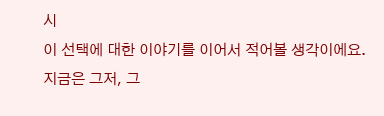시
이 선택에 대한 이야기를 이어서 적어볼 생각이에요.
지금은 그저, 그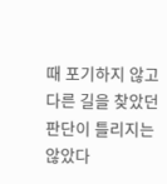때 포기하지 않고
다른 길을 찾았던 판단이 틀리지는 않았다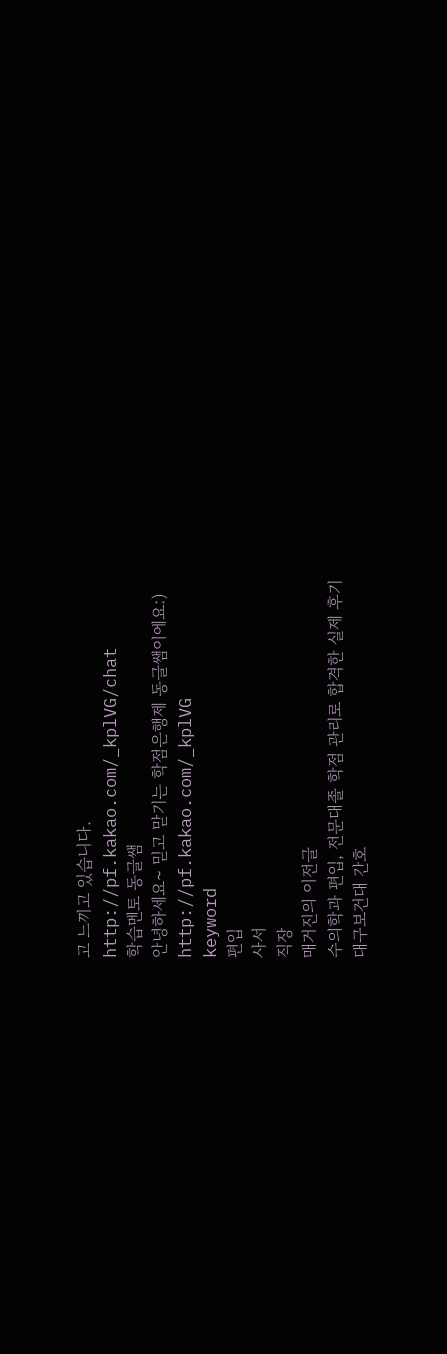고 느끼고 있습니다.
http://pf.kakao.com/_kplVG/chat
학습멘토 동글쌤
안녕하세요~ 믿고 맏기는 학점은행제 동글쌤이에요:)
http://pf.kakao.com/_kplVG
keyword
편입
사서
직장
매거진의 이전글
수의학과 편입, 전문대졸 학점 관리로 합격한 실제 후기
대구보건대 간호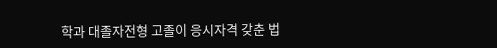학과 대졸자전형 고졸이 응시자격 갖춘 법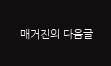매거진의 다음글